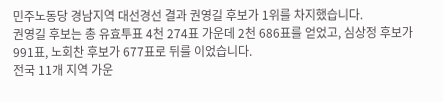민주노동당 경남지역 대선경선 결과 권영길 후보가 1위를 차지했습니다.
권영길 후보는 총 유효투표 4천 274표 가운데 2천 686표를 얻었고, 심상정 후보가 991표, 노회찬 후보가 677표로 뒤를 이었습니다.
전국 11개 지역 가운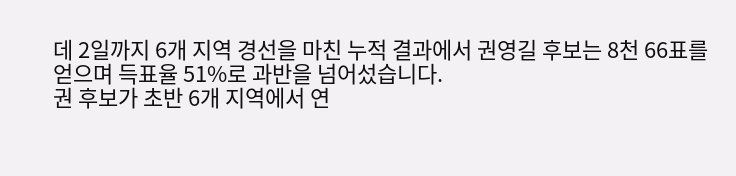데 2일까지 6개 지역 경선을 마친 누적 결과에서 권영길 후보는 8천 66표를 얻으며 득표율 51%로 과반을 넘어섰습니다.
권 후보가 초반 6개 지역에서 연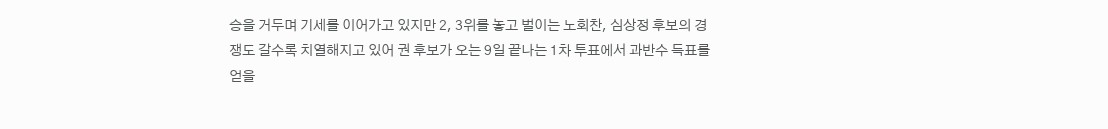승을 거두며 기세를 이어가고 있지만 2, 3위를 놓고 벌이는 노회찬, 심상정 후보의 경쟁도 갈수록 치열해지고 있어 권 후보가 오는 9일 끝나는 1차 투표에서 과반수 득표를 얻을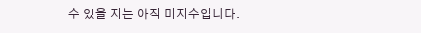수 있을 지는 아직 미지수입니다.